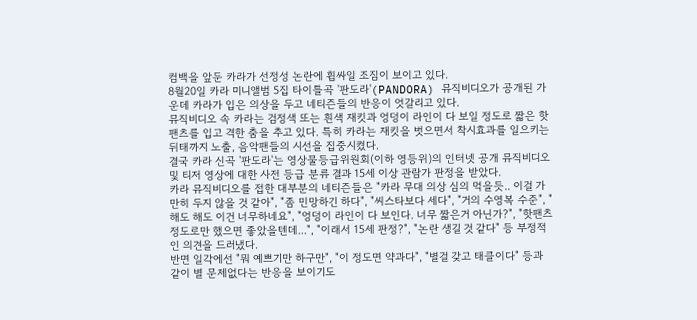컴백을 앞둔 카라가 선정성 논란에 휩싸일 조짐이 보이고 있다.
8월20일 카라 미니앨범 5집 타이틀곡 '판도라'(PANDORA) 뮤직비디오가 공개된 가운데 카라가 입은 의상을 두고 네티즌들의 반응이 엇갈리고 있다.
뮤직비디오 속 카라는 검정색 또는 흰색 재킷과 엉덩이 라인이 다 보일 정도로 짧은 핫팬츠를 입고 격한 춤을 추고 있다. 특히 카라는 재킷을 벗으면서 착시효과를 일으키는 뒤태까지 노출, 음악팬들의 시선을 집중시켰다.
결국 카라 신곡 '판도라'는 영상물등급위원회(이하 영등위)의 인터넷 공개 뮤직비디오 및 티저 영상에 대한 사전 등급 분류 결과 15세 이상 관람가 판정을 받았다.
카라 뮤직비디오를 접한 대부분의 네티즌들은 "카라 무대 의상 심의 먹을듯.. 이걸 가만히 두지 않을 것 같아", "좀 민망하긴 하다", "씨스타보다 세다", "거의 수영복 수준", "해도 해도 이건 너무하네요", "엉덩이 라인이 다 보인다. 너무 짧은거 아닌가?", "핫팬츠 정도로만 했으면 좋았을텐데...", "이래서 15세 판정?", "논란 생길 것 같다" 등 부정적인 의견을 드러냈다.
반면 일각에선 "뭐 예쁘기만 하구만", "이 정도면 약과다", "별걸 갖고 태클이다" 등과 같이 별 문제없다는 반응을 보이기도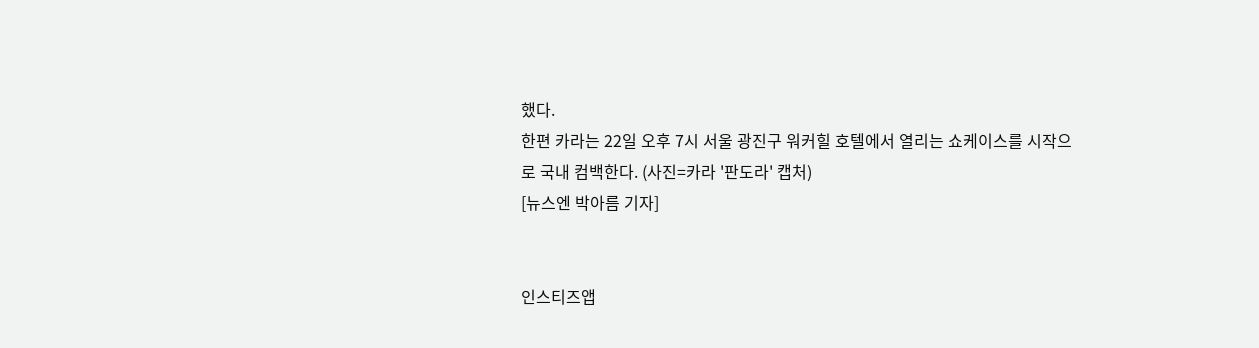했다.
한편 카라는 22일 오후 7시 서울 광진구 워커힐 호텔에서 열리는 쇼케이스를 시작으로 국내 컴백한다. (사진=카라 '판도라' 캡처)
[뉴스엔 박아름 기자]


인스티즈앱